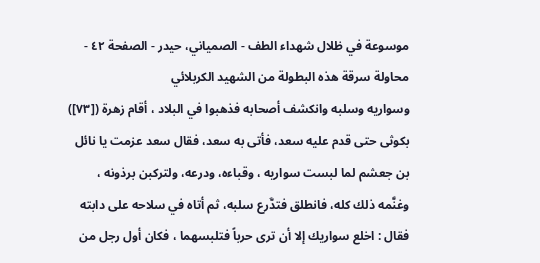موسوعة في ظلال شهداء الطف - الصمياني، حيدر - الصفحة ٤٢ - محاولة سرقة هذه البطولة من الشهيد الكربلائي
وسواريه وسلبه وانكشف أصحابه فذهبوا في البلاد ، أقام زهرة ([٧٣]) بكوثى حتى قدم عليه سعد، فأتى به سعد، فقال سعد عزمت يا نائل بن جعشم لما لبست سواريه ، وقباءه، ودرعه، ولتركبن برذونه ، وغنَّمه ذلك كله، فانطلق فتدَّرع سلبه، ثم أتاه في سلاحه على دابته فقال : اخلع سواريك إلا أن ترى حرباً فتلبسهما ، فكان أول رجل من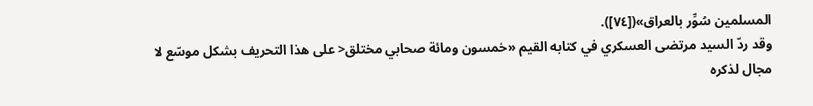المسلمين سُوِّر بالعراق»([٧٤]).
وقد ردّ السيد مرتضى العسكري في كتابه القيم «خمسون ومائة صحابي مختلق< على هذا التحريف بشكل موسّع لا مجال لذكره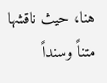هنا، حيث ناقشها متناً وسنداً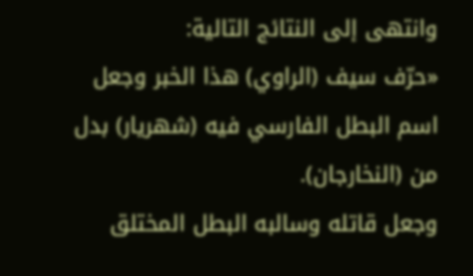وانتهى إلى النتائج التالية:
«حرّف سيف (الراوي) هذا الخبر وجعل اسم البطل الفارسي فيه (شهريار) بدل من (النخارجان).
وجعل قاتله وسالبه البطل المختلق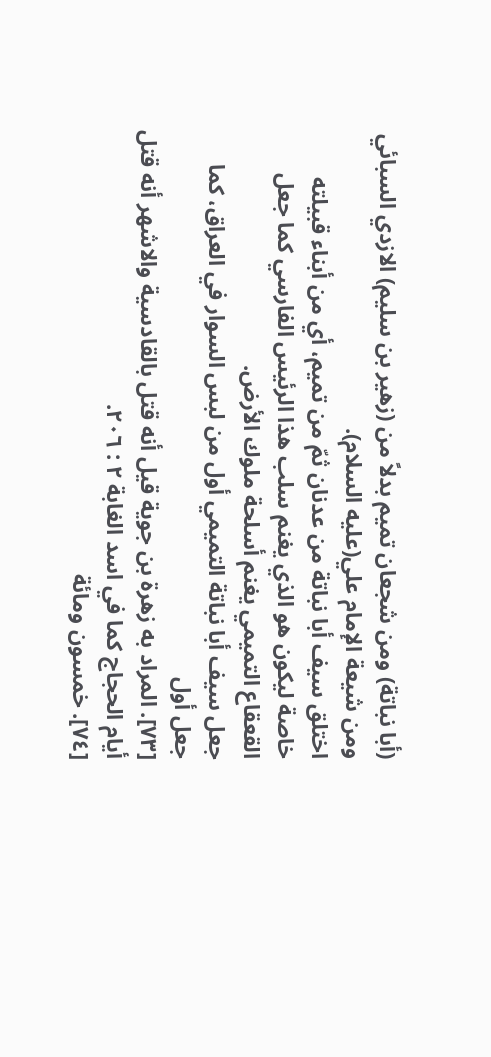(أبا نباتة) ومن شجعان تميم بدلاً من (زهير بن سليم) الازدي السبائي ومن شيعة الإمام علي(علیه السلام).
اختلق سيف أبا نباتة من عدنان ثمّ من تميم، أي من أبناء قبيلته خاصة ليكون هو الذي يغنم سلب هذا الرئيس الفارسي كما جعل القعقاع التميمي يغنم أسلحة ملوك الأرض.
جعل سيف أبا نباتة التميمي أول من لبس السوار في العراق، كما جعل أول
[٧٣]. المراد به زهرة بن جوية قيل أنه قتل بالقادسية والاشهر أنه قتل أيام الحجاج كما في اسد الغابة ٢ : ٢٠٦.
[٧٤]. خمسون ومائة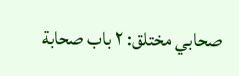صحابي مختلق: ٢ باب صحابة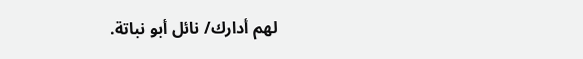لهم أدارك/ نائل أبو نباتة.